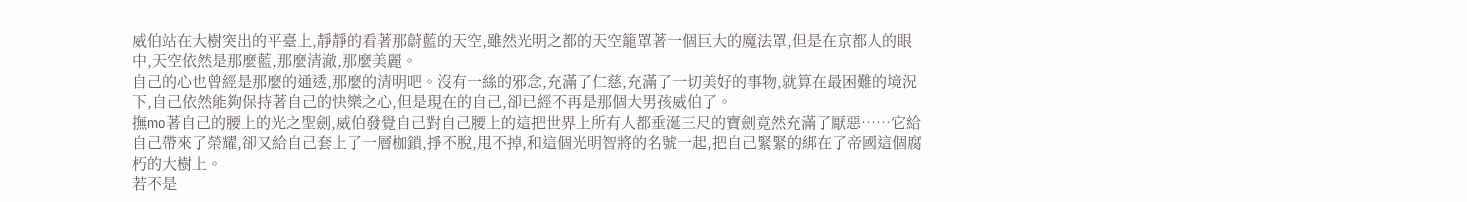威伯站在大樹突出的平臺上,靜靜的看著那蔚藍的天空,雖然光明之都的天空籠罩著一個巨大的魔法罩,但是在京都人的眼中,天空依然是那麼藍,那麼清澈,那麼美麗。
自己的心也曾經是那麼的通透,那麼的清明吧。沒有一絲的邪念,充滿了仁慈,充滿了一切美好的事物,就算在最困難的境況下,自己依然能夠保持著自己的快樂之心,但是現在的自己,卻已經不再是那個大男孩威伯了。
撫mo著自己的腰上的光之聖劍,威伯發覺自己對自己腰上的這把世界上所有人都垂涎三尺的寶劍竟然充滿了厭惡……它給自己帶來了榮耀,卻又給自己套上了一層枷鎖,掙不脫,甩不掉,和這個光明智將的名號一起,把自己緊緊的綁在了帝國這個腐朽的大樹上。
若不是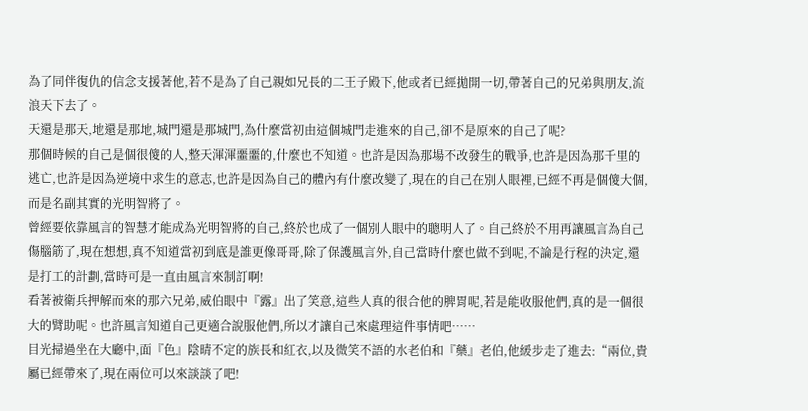為了同伴復仇的信念支援著他,若不是為了自己親如兄長的二王子殿下,他或者已經拋開一切,帶著自己的兄弟與朋友,流浪天下去了。
天還是那天,地還是那地,城門還是那城門,為什麼當初由這個城門走進來的自己,卻不是原來的自己了呢?
那個時候的自己是個很傻的人,整天渾渾噩噩的,什麼也不知道。也許是因為那場不改發生的戰爭,也許是因為那千里的逃亡,也許是因為逆境中求生的意志,也許是因為自己的體內有什麼改變了,現在的自己在別人眼裡,已經不再是個傻大個,而是名副其實的光明智將了。
曾經要依靠風言的智慧才能成為光明智將的自己,終於也成了一個別人眼中的聰明人了。自己終於不用再讓風言為自己傷腦筋了,現在想想,真不知道當初到底是誰更像哥哥,除了保護風言外,自己當時什麼也做不到呢,不論是行程的決定,還是打工的計劃,當時可是一直由風言來制訂啊!
看著被衛兵押解而來的那六兄弟,威伯眼中『露』出了笑意,這些人真的很合他的脾胃呢,若是能收服他們,真的是一個很大的臂助呢。也許風言知道自己更適合說服他們,所以才讓自己來處理這件事情吧……
目光掃過坐在大廳中,面『色』陰晴不定的族長和紅衣,以及微笑不語的水老伯和『藥』老伯,他緩步走了進去:“兩位,貴屬已經帶來了,現在兩位可以來談談了吧!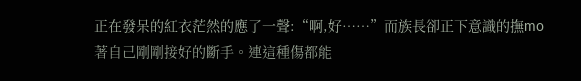正在發呆的紅衣茫然的應了一聲:“啊,好……”而族長卻正下意識的撫mo著自己剛剛接好的斷手。連這種傷都能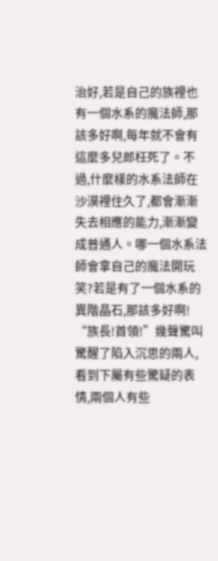治好,若是自己的族裡也有一個水系的魔法師,那該多好啊,每年就不會有這麼多兒郎枉死了。不過,什麼樣的水系法師在沙漠裡住久了,都會漸漸失去相應的能力,漸漸變成普通人。哪一個水系法師會拿自己的魔法開玩笑?若是有了一個水系的異階晶石,那該多好啊!
“族長!首領!”幾聲驚叫驚醒了陷入沉思的兩人,看到下屬有些驚疑的表情,兩個人有些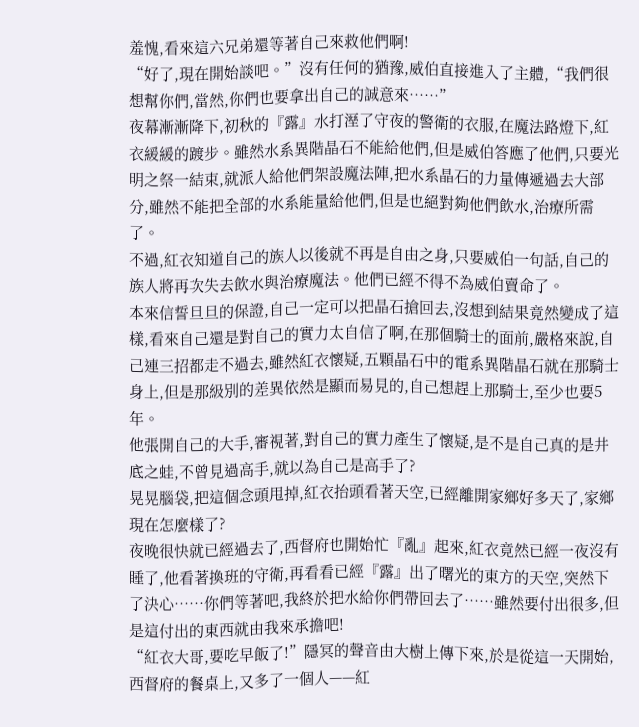羞愧,看來這六兄弟還等著自己來救他們啊!
“好了,現在開始談吧。”沒有任何的猶豫,威伯直接進入了主體,“我們很想幫你們,當然,你們也要拿出自己的誠意來……”
夜幕漸漸降下,初秋的『露』水打溼了守夜的警衛的衣服,在魔法路燈下,紅衣緩緩的踱步。雖然水系異階晶石不能給他們,但是威伯答應了他們,只要光明之祭一結束,就派人給他們架設魔法陣,把水系晶石的力量傳遞過去大部分,雖然不能把全部的水系能量給他們,但是也絕對夠他們飲水,治療所需了。
不過,紅衣知道自己的族人以後就不再是自由之身,只要威伯一句話,自己的族人將再次失去飲水與治療魔法。他們已經不得不為威伯賣命了。
本來信誓旦旦的保證,自己一定可以把晶石搶回去,沒想到結果竟然變成了這樣,看來自己還是對自己的實力太自信了啊,在那個騎士的面前,嚴格來說,自己連三招都走不過去,雖然紅衣懷疑,五顆晶石中的電系異階晶石就在那騎士身上,但是那級別的差異依然是顯而易見的,自己想趕上那騎士,至少也要5年。
他張開自己的大手,審視著,對自己的實力產生了懷疑,是不是自己真的是井底之蛙,不曾見過高手,就以為自己是高手了?
晃晃腦袋,把這個念頭甩掉,紅衣抬頭看著天空,已經離開家鄉好多天了,家鄉現在怎麼樣了?
夜晚很快就已經過去了,西督府也開始忙『亂』起來,紅衣竟然已經一夜沒有睡了,他看著換班的守衛,再看看已經『露』出了曙光的東方的天空,突然下了決心……你們等著吧,我終於把水給你們帶回去了……雖然要付出很多,但是這付出的東西就由我來承擔吧!
“紅衣大哥,要吃早飯了!”隱冥的聲音由大樹上傳下來,於是從這一天開始,西督府的餐桌上,又多了一個人——紅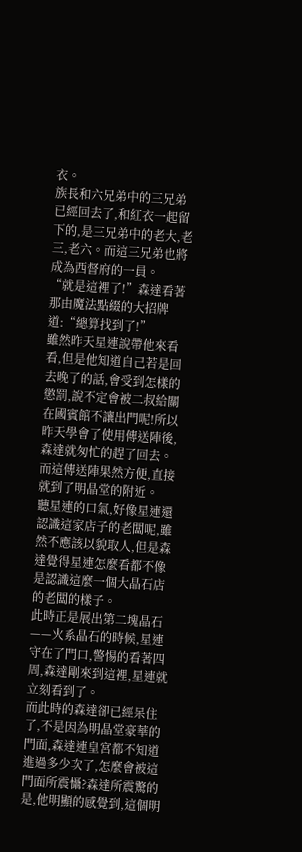衣。
族長和六兄弟中的三兄弟已經回去了,和紅衣一起留下的,是三兄弟中的老大,老三,老六。而這三兄弟也將成為西督府的一員。
“就是這裡了!”森達看著那由魔法點綴的大招牌道:“總算找到了!”
雖然昨天星連說帶他來看看,但是他知道自己若是回去晚了的話,會受到怎樣的懲罰,說不定會被二叔給關在國賓館不讓出門呢!所以昨天學會了使用傳送陣後,森達就匆忙的趕了回去。而這傳送陣果然方便,直接就到了明晶堂的附近。
聽星連的口氣,好像星連還認識這家店子的老闆呢,雖然不應該以貌取人,但是森達覺得星連怎麼看都不像是認識這麼一個大晶石店的老闆的樣子。
此時正是展出第二塊晶石——火系晶石的時候,星連守在了門口,警惕的看著四周,森達剛來到這裡,星連就立刻看到了。
而此時的森達卻已經呆住了,不是因為明晶堂豪華的門面,森達連皇宮都不知道進過多少次了,怎麼會被這門面所震懾?森達所震驚的是,他明顯的感覺到,這個明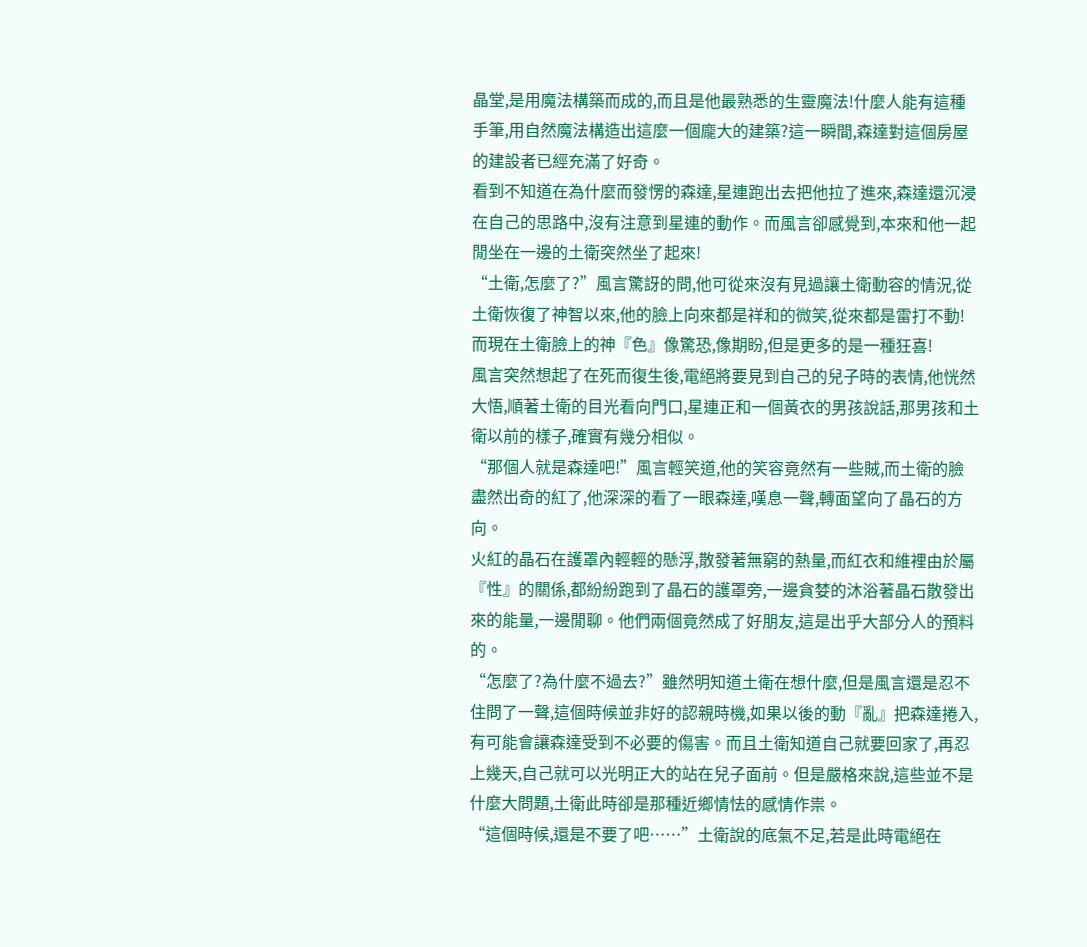晶堂,是用魔法構築而成的,而且是他最熟悉的生靈魔法!什麼人能有這種手筆,用自然魔法構造出這麼一個龐大的建築?這一瞬間,森達對這個房屋的建設者已經充滿了好奇。
看到不知道在為什麼而發愣的森達,星連跑出去把他拉了進來,森達還沉浸在自己的思路中,沒有注意到星連的動作。而風言卻感覺到,本來和他一起閒坐在一邊的土衛突然坐了起來!
“土衛,怎麼了?”風言驚訝的問,他可從來沒有見過讓土衛動容的情況,從土衛恢復了神智以來,他的臉上向來都是祥和的微笑,從來都是雷打不動!而現在土衛臉上的神『色』像驚恐,像期盼,但是更多的是一種狂喜!
風言突然想起了在死而復生後,電絕將要見到自己的兒子時的表情,他恍然大悟,順著土衛的目光看向門口,星連正和一個黃衣的男孩說話,那男孩和土衛以前的樣子,確實有幾分相似。
“那個人就是森達吧!”風言輕笑道,他的笑容竟然有一些賊,而土衛的臉盡然出奇的紅了,他深深的看了一眼森達,嘆息一聲,轉面望向了晶石的方向。
火紅的晶石在護罩內輕輕的懸浮,散發著無窮的熱量,而紅衣和維裡由於屬『性』的關係,都紛紛跑到了晶石的護罩旁,一邊貪婪的沐浴著晶石散發出來的能量,一邊閒聊。他們兩個竟然成了好朋友,這是出乎大部分人的預料的。
“怎麼了?為什麼不過去?”雖然明知道土衛在想什麼,但是風言還是忍不住問了一聲,這個時候並非好的認親時機,如果以後的動『亂』把森達捲入,有可能會讓森達受到不必要的傷害。而且土衛知道自己就要回家了,再忍上幾天,自己就可以光明正大的站在兒子面前。但是嚴格來說,這些並不是什麼大問題,土衛此時卻是那種近鄉情怯的感情作祟。
“這個時候,還是不要了吧……”土衛說的底氣不足,若是此時電絕在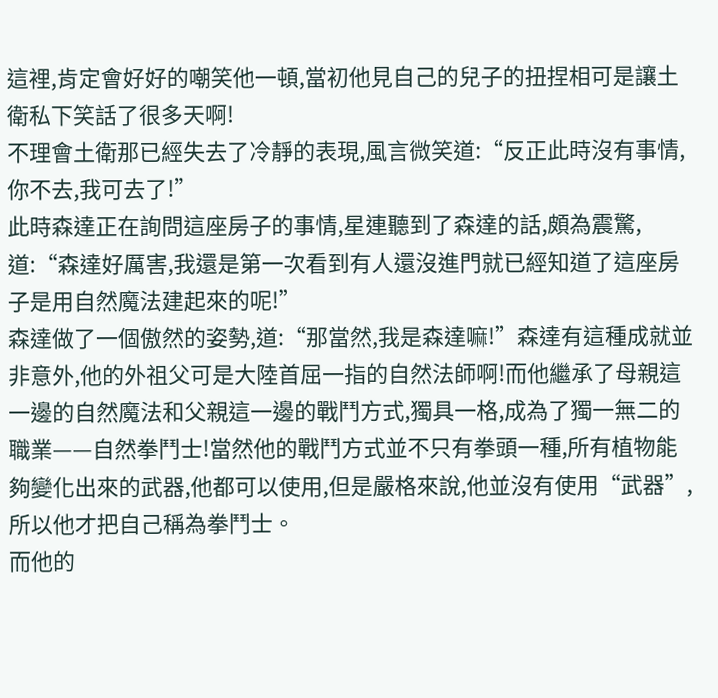這裡,肯定會好好的嘲笑他一頓,當初他見自己的兒子的扭捏相可是讓土衛私下笑話了很多天啊!
不理會土衛那已經失去了冷靜的表現,風言微笑道:“反正此時沒有事情,你不去,我可去了!”
此時森達正在詢問這座房子的事情,星連聽到了森達的話,頗為震驚,道:“森達好厲害,我還是第一次看到有人還沒進門就已經知道了這座房子是用自然魔法建起來的呢!”
森達做了一個傲然的姿勢,道:“那當然,我是森達嘛!”森達有這種成就並非意外,他的外祖父可是大陸首屈一指的自然法師啊!而他繼承了母親這一邊的自然魔法和父親這一邊的戰鬥方式,獨具一格,成為了獨一無二的職業——自然拳鬥士!當然他的戰鬥方式並不只有拳頭一種,所有植物能夠變化出來的武器,他都可以使用,但是嚴格來說,他並沒有使用“武器”,所以他才把自己稱為拳鬥士。
而他的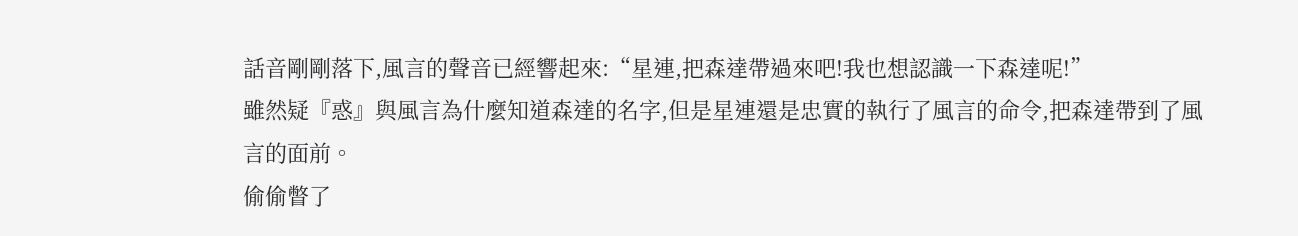話音剛剛落下,風言的聲音已經響起來:“星連,把森達帶過來吧!我也想認識一下森達呢!”
雖然疑『惑』與風言為什麼知道森達的名字,但是星連還是忠實的執行了風言的命令,把森達帶到了風言的面前。
偷偷瞥了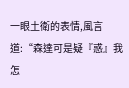一眼土衛的表情,風言道:“森達可是疑『惑』我怎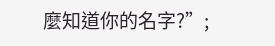麼知道你的名字?”;